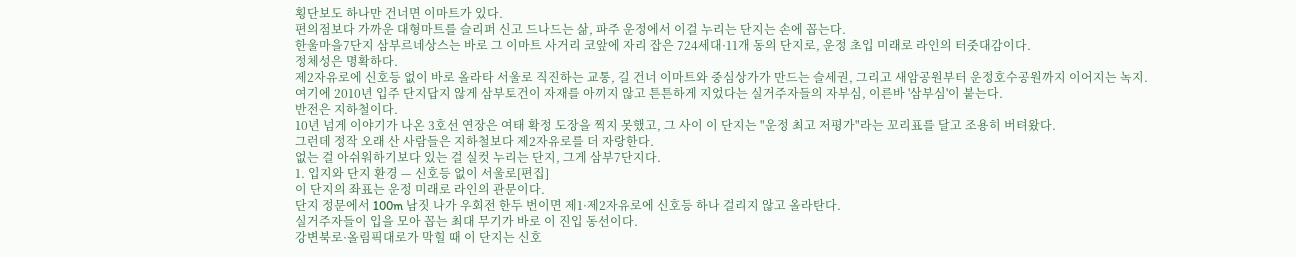횡단보도 하나만 건너면 이마트가 있다.
편의점보다 가까운 대형마트를 슬리퍼 신고 드나드는 삶, 파주 운정에서 이걸 누리는 단지는 손에 꼽는다.
한울마을7단지 삼부르네상스는 바로 그 이마트 사거리 코앞에 자리 잡은 724세대·11개 동의 단지로, 운정 초입 미래로 라인의 터줏대감이다.
정체성은 명확하다.
제2자유로에 신호등 없이 바로 올라타 서울로 직진하는 교통, 길 건너 이마트와 중심상가가 만드는 슬세권, 그리고 새암공원부터 운정호수공원까지 이어지는 녹지.
여기에 2010년 입주 단지답지 않게 삼부토건이 자재를 아끼지 않고 튼튼하게 지었다는 실거주자들의 자부심, 이른바 '삼부심'이 붙는다.
반전은 지하철이다.
10년 넘게 이야기가 나온 3호선 연장은 여태 확정 도장을 찍지 못했고, 그 사이 이 단지는 "운정 최고 저평가"라는 꼬리표를 달고 조용히 버텨왔다.
그런데 정작 오래 산 사람들은 지하철보다 제2자유로를 더 자랑한다.
없는 걸 아쉬워하기보다 있는 걸 실컷 누리는 단지, 그게 삼부7단지다.
1. 입지와 단지 환경 — 신호등 없이 서울로[편집]
이 단지의 좌표는 운정 미래로 라인의 관문이다.
단지 정문에서 100m 남짓 나가 우회전 한두 번이면 제1·제2자유로에 신호등 하나 걸리지 않고 올라탄다.
실거주자들이 입을 모아 꼽는 최대 무기가 바로 이 진입 동선이다.
강변북로·올림픽대로가 막힐 때 이 단지는 신호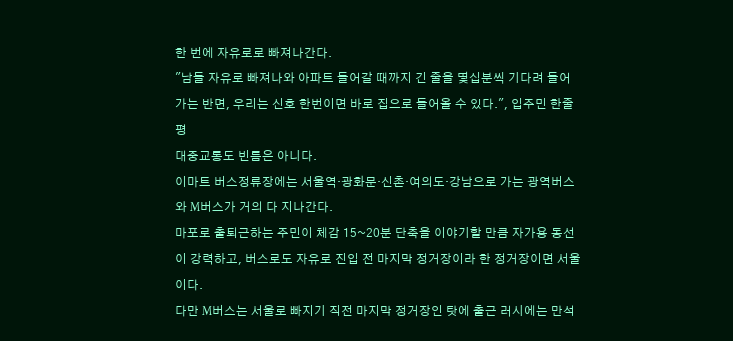한 번에 자유로로 빠져나간다.
"남들 자유로 빠져나와 아파트 들어갈 때까지 긴 줄을 몇십분씩 기다려 들어가는 반면, 우리는 신호 한번이면 바로 집으로 들어올 수 있다.", 입주민 한줄평
대중교통도 빈틈은 아니다.
이마트 버스정류장에는 서울역·광화문·신촌·여의도·강남으로 가는 광역버스와 M버스가 거의 다 지나간다.
마포로 출퇴근하는 주민이 체감 15~20분 단축을 이야기할 만큼 자가용 동선이 강력하고, 버스로도 자유로 진입 전 마지막 정거장이라 한 정거장이면 서울이다.
다만 M버스는 서울로 빠지기 직전 마지막 정거장인 탓에 출근 러시에는 만석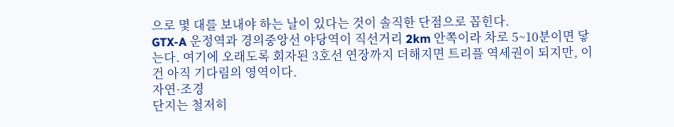으로 몇 대를 보내야 하는 날이 있다는 것이 솔직한 단점으로 꼽힌다.
GTX-A 운정역과 경의중앙선 야당역이 직선거리 2km 안쪽이라 차로 5~10분이면 닿는다. 여기에 오래도록 회자된 3호선 연장까지 더해지면 트리플 역세권이 되지만, 이건 아직 기다림의 영역이다.
자연·조경
단지는 철저히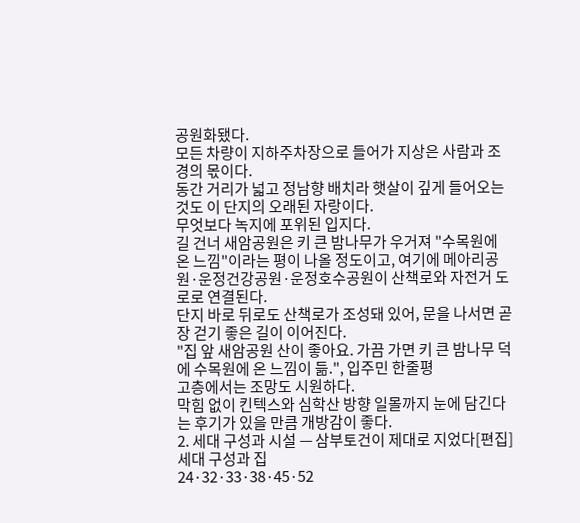공원화됐다.
모든 차량이 지하주차장으로 들어가 지상은 사람과 조경의 몫이다.
동간 거리가 넓고 정남향 배치라 햇살이 깊게 들어오는 것도 이 단지의 오래된 자랑이다.
무엇보다 녹지에 포위된 입지다.
길 건너 새암공원은 키 큰 밤나무가 우거져 "수목원에 온 느낌"이라는 평이 나올 정도이고, 여기에 메아리공원·운정건강공원·운정호수공원이 산책로와 자전거 도로로 연결된다.
단지 바로 뒤로도 산책로가 조성돼 있어, 문을 나서면 곧장 걷기 좋은 길이 이어진다.
"집 앞 새암공원 산이 좋아요. 가끔 가면 키 큰 밤나무 덕에 수목원에 온 느낌이 듦.", 입주민 한줄평
고층에서는 조망도 시원하다.
막힘 없이 킨텍스와 심학산 방향 일몰까지 눈에 담긴다는 후기가 있을 만큼 개방감이 좋다.
2. 세대 구성과 시설 — 삼부토건이 제대로 지었다[편집]
세대 구성과 집
24·32·33·38·45·52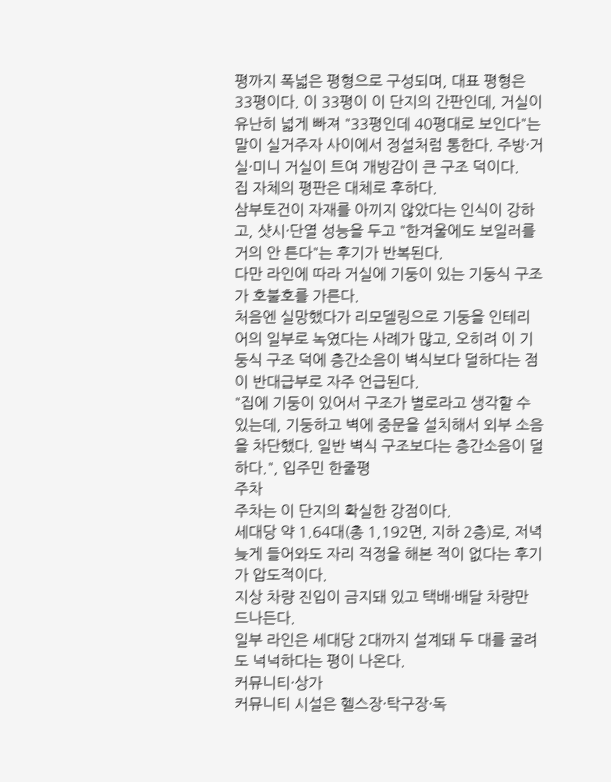평까지 폭넓은 평형으로 구성되며, 대표 평형은 33평이다. 이 33평이 이 단지의 간판인데, 거실이 유난히 넓게 빠져 "33평인데 40평대로 보인다"는 말이 실거주자 사이에서 정설처럼 통한다. 주방·거실·미니 거실이 트여 개방감이 큰 구조 덕이다.
집 자체의 평판은 대체로 후하다.
삼부토건이 자재를 아끼지 않았다는 인식이 강하고, 샷시·단열 성능을 두고 "한겨울에도 보일러를 거의 안 튼다"는 후기가 반복된다.
다만 라인에 따라 거실에 기둥이 있는 기둥식 구조가 호불호를 가른다.
처음엔 실망했다가 리모델링으로 기둥을 인테리어의 일부로 녹였다는 사례가 많고, 오히려 이 기둥식 구조 덕에 층간소음이 벽식보다 덜하다는 점이 반대급부로 자주 언급된다.
"집에 기둥이 있어서 구조가 별로라고 생각할 수 있는데, 기둥하고 벽에 중문을 설치해서 외부 소음을 차단했다. 일반 벽식 구조보다는 층간소음이 덜하다.", 입주민 한줄평
주차
주차는 이 단지의 확실한 강점이다.
세대당 약 1.64대(총 1,192면, 지하 2층)로, 저녁 늦게 들어와도 자리 걱정을 해본 적이 없다는 후기가 압도적이다.
지상 차량 진입이 금지돼 있고 택배·배달 차량만 드나든다.
일부 라인은 세대당 2대까지 설계돼 두 대를 굴려도 넉넉하다는 평이 나온다.
커뮤니티·상가
커뮤니티 시설은 헬스장·탁구장·독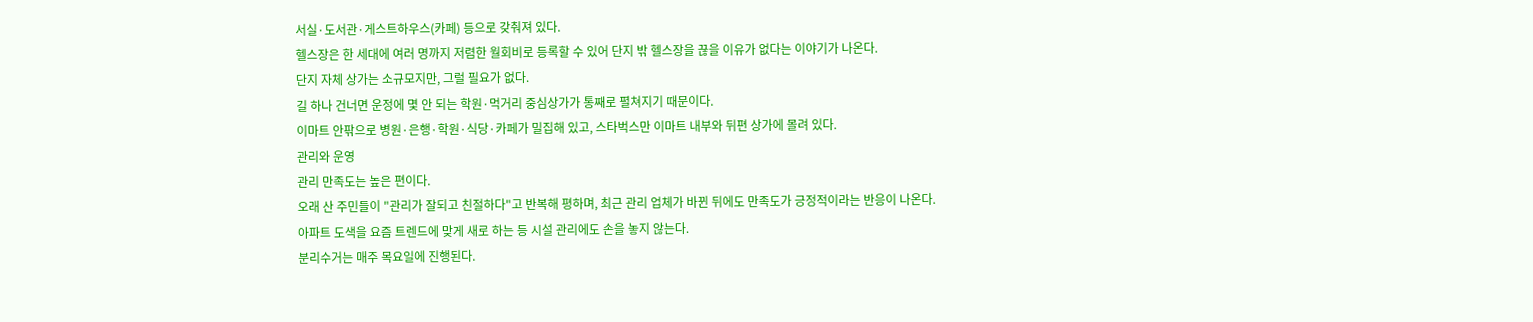서실·도서관·게스트하우스(카페) 등으로 갖춰져 있다.
헬스장은 한 세대에 여러 명까지 저렴한 월회비로 등록할 수 있어 단지 밖 헬스장을 끊을 이유가 없다는 이야기가 나온다.
단지 자체 상가는 소규모지만, 그럴 필요가 없다.
길 하나 건너면 운정에 몇 안 되는 학원·먹거리 중심상가가 통째로 펼쳐지기 때문이다.
이마트 안팎으로 병원·은행·학원·식당·카페가 밀집해 있고, 스타벅스만 이마트 내부와 뒤편 상가에 몰려 있다.
관리와 운영
관리 만족도는 높은 편이다.
오래 산 주민들이 "관리가 잘되고 친절하다"고 반복해 평하며, 최근 관리 업체가 바뀐 뒤에도 만족도가 긍정적이라는 반응이 나온다.
아파트 도색을 요즘 트렌드에 맞게 새로 하는 등 시설 관리에도 손을 놓지 않는다.
분리수거는 매주 목요일에 진행된다.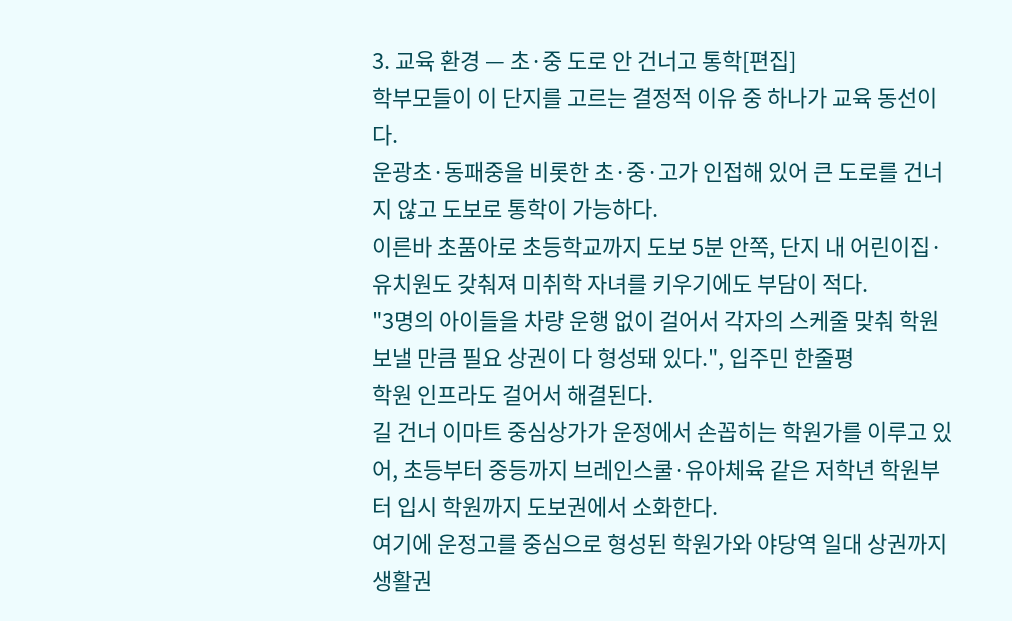3. 교육 환경 — 초·중 도로 안 건너고 통학[편집]
학부모들이 이 단지를 고르는 결정적 이유 중 하나가 교육 동선이다.
운광초·동패중을 비롯한 초·중·고가 인접해 있어 큰 도로를 건너지 않고 도보로 통학이 가능하다.
이른바 초품아로 초등학교까지 도보 5분 안쪽, 단지 내 어린이집·유치원도 갖춰져 미취학 자녀를 키우기에도 부담이 적다.
"3명의 아이들을 차량 운행 없이 걸어서 각자의 스케줄 맞춰 학원 보낼 만큼 필요 상권이 다 형성돼 있다.", 입주민 한줄평
학원 인프라도 걸어서 해결된다.
길 건너 이마트 중심상가가 운정에서 손꼽히는 학원가를 이루고 있어, 초등부터 중등까지 브레인스쿨·유아체육 같은 저학년 학원부터 입시 학원까지 도보권에서 소화한다.
여기에 운정고를 중심으로 형성된 학원가와 야당역 일대 상권까지 생활권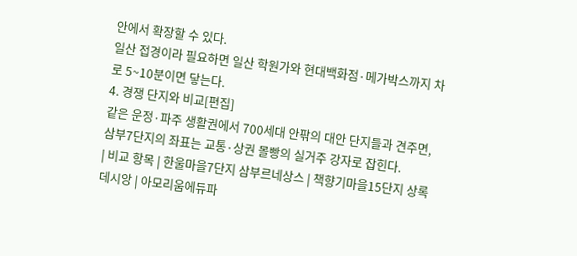안에서 확장할 수 있다.
일산 접경이라 필요하면 일산 학원가와 현대백화점·메가박스까지 차로 5~10분이면 닿는다.
4. 경쟁 단지와 비교[편집]
같은 운정·파주 생활권에서 700세대 안팎의 대안 단지들과 견주면, 삼부7단지의 좌표는 교통·상권 몰빵의 실거주 강자로 잡힌다.
| 비교 항목 | 한울마을7단지 삼부르네상스 | 책향기마을15단지 상록데시앙 | 아모리움에듀파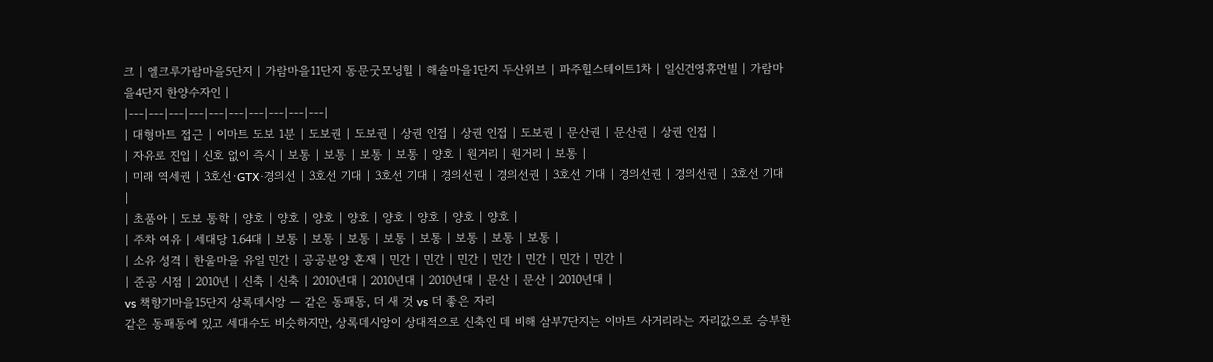크 | 엘크루가람마을5단지 | 가람마을11단지 동문굿모닝힐 | 해솔마을1단지 두산위브 | 파주힐스테이트1차 | 일신건영휴먼빌 | 가람마을4단지 한양수자인 |
|---|---|---|---|---|---|---|---|---|---|
| 대형마트 접근 | 이마트 도보 1분 | 도보권 | 도보권 | 상권 인접 | 상권 인접 | 도보권 | 문산권 | 문산권 | 상권 인접 |
| 자유로 진입 | 신호 없이 즉시 | 보통 | 보통 | 보통 | 보통 | 양호 | 원거리 | 원거리 | 보통 |
| 미래 역세권 | 3호선·GTX·경의선 | 3호선 기대 | 3호선 기대 | 경의선권 | 경의선권 | 3호선 기대 | 경의선권 | 경의선권 | 3호선 기대 |
| 초품아 | 도보 통학 | 양호 | 양호 | 양호 | 양호 | 양호 | 양호 | 양호 | 양호 |
| 주차 여유 | 세대당 1.64대 | 보통 | 보통 | 보통 | 보통 | 보통 | 보통 | 보통 | 보통 |
| 소유 성격 | 한울마을 유일 민간 | 공공분양 혼재 | 민간 | 민간 | 민간 | 민간 | 민간 | 민간 | 민간 |
| 준공 시점 | 2010년 | 신축 | 신축 | 2010년대 | 2010년대 | 2010년대 | 문산 | 문산 | 2010년대 |
vs 책향기마을15단지 상록데시앙 — 같은 동패동, 더 새 것 vs 더 좋은 자리
같은 동패동에 있고 세대수도 비슷하지만, 상록데시앙이 상대적으로 신축인 데 비해 삼부7단지는 이마트 사거리라는 자리값으로 승부한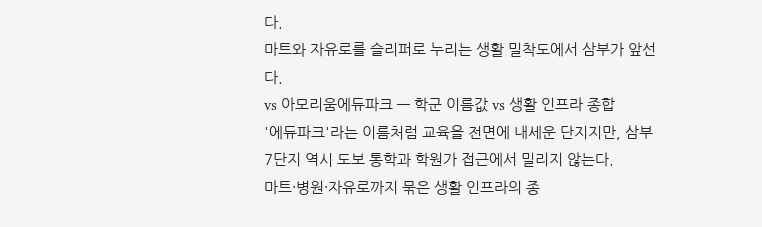다.
마트와 자유로를 슬리퍼로 누리는 생활 밀착도에서 삼부가 앞선다.
vs 아모리움에듀파크 — 학군 이름값 vs 생활 인프라 종합
'에듀파크'라는 이름처럼 교육을 전면에 내세운 단지지만, 삼부7단지 역시 도보 통학과 학원가 접근에서 밀리지 않는다.
마트·병원·자유로까지 묶은 생활 인프라의 종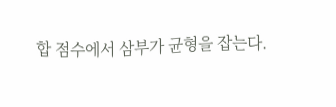합 점수에서 삼부가 균형을 잡는다.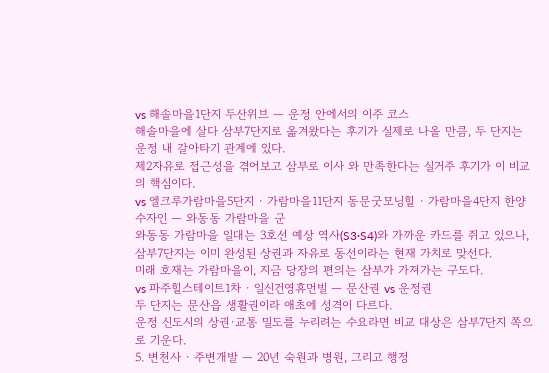vs 해솔마을1단지 두산위브 — 운정 안에서의 이주 코스
해솔마을에 살다 삼부7단지로 옮겨왔다는 후기가 실제로 나올 만큼, 두 단지는 운정 내 갈아타기 관계에 있다.
제2자유로 접근성을 겪어보고 삼부로 이사 와 만족한다는 실거주 후기가 이 비교의 핵심이다.
vs 엘크루가람마을5단지 · 가람마을11단지 동문굿모닝힐 · 가람마을4단지 한양수자인 — 와동동 가람마을 군
와동동 가람마을 일대는 3호선 예상 역사(S3·S4)와 가까운 카드를 쥐고 있으나, 삼부7단지는 이미 완성된 상권과 자유로 동선이라는 현재 가치로 맞선다.
미래 호재는 가람마을이, 지금 당장의 편의는 삼부가 가져가는 구도다.
vs 파주힐스테이트1차 · 일신건영휴먼빌 — 문산권 vs 운정권
두 단지는 문산읍 생활권이라 애초에 성격이 다르다.
운정 신도시의 상권·교통 밀도를 누리려는 수요라면 비교 대상은 삼부7단지 쪽으로 기운다.
5. 변천사 · 주변개발 — 20년 숙원과 병원, 그리고 행정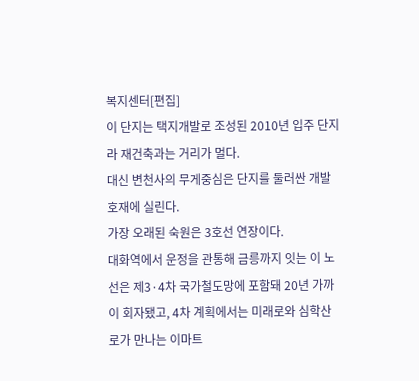복지센터[편집]
이 단지는 택지개발로 조성된 2010년 입주 단지라 재건축과는 거리가 멀다.
대신 변천사의 무게중심은 단지를 둘러싼 개발 호재에 실린다.
가장 오래된 숙원은 3호선 연장이다.
대화역에서 운정을 관통해 금릉까지 잇는 이 노선은 제3·4차 국가철도망에 포함돼 20년 가까이 회자됐고, 4차 계획에서는 미래로와 심학산로가 만나는 이마트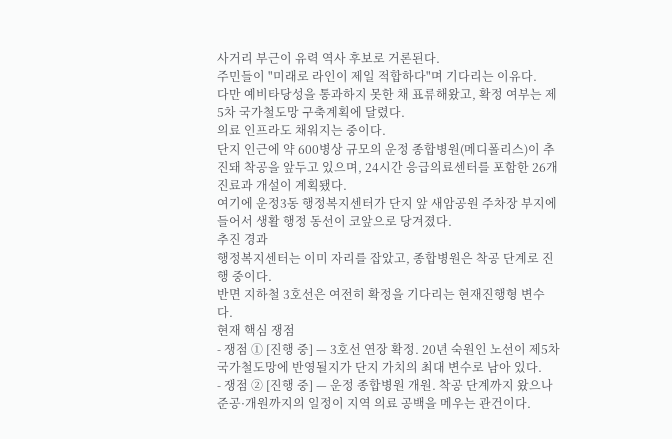사거리 부근이 유력 역사 후보로 거론된다.
주민들이 "미래로 라인이 제일 적합하다"며 기다리는 이유다.
다만 예비타당성을 통과하지 못한 채 표류해왔고, 확정 여부는 제5차 국가철도망 구축계획에 달렸다.
의료 인프라도 채워지는 중이다.
단지 인근에 약 600병상 규모의 운정 종합병원(메디폴리스)이 추진돼 착공을 앞두고 있으며, 24시간 응급의료센터를 포함한 26개 진료과 개설이 계획됐다.
여기에 운정3동 행정복지센터가 단지 앞 새암공원 주차장 부지에 들어서 생활 행정 동선이 코앞으로 당겨졌다.
추진 경과
행정복지센터는 이미 자리를 잡았고, 종합병원은 착공 단계로 진행 중이다.
반면 지하철 3호선은 여전히 확정을 기다리는 현재진행형 변수다.
현재 핵심 쟁점
- 쟁점 ① [진행 중] — 3호선 연장 확정. 20년 숙원인 노선이 제5차 국가철도망에 반영될지가 단지 가치의 최대 변수로 남아 있다.
- 쟁점 ② [진행 중] — 운정 종합병원 개원. 착공 단계까지 왔으나 준공·개원까지의 일정이 지역 의료 공백을 메우는 관건이다.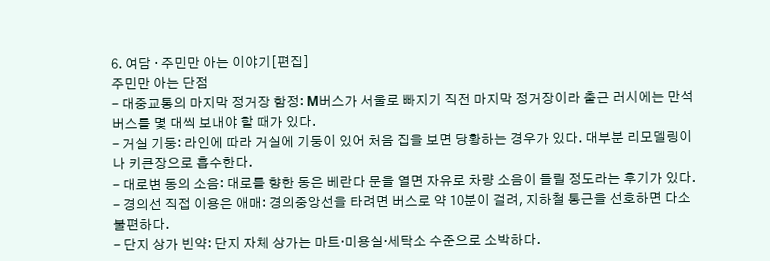6. 여담 · 주민만 아는 이야기[편집]
주민만 아는 단점
- 대중교통의 마지막 정거장 함정: M버스가 서울로 빠지기 직전 마지막 정거장이라 출근 러시에는 만석 버스를 몇 대씩 보내야 할 때가 있다.
- 거실 기둥: 라인에 따라 거실에 기둥이 있어 처음 집을 보면 당황하는 경우가 있다. 대부분 리모델링이나 키큰장으로 흡수한다.
- 대로변 동의 소음: 대로를 향한 동은 베란다 문을 열면 자유로 차량 소음이 들릴 정도라는 후기가 있다.
- 경의선 직접 이용은 애매: 경의중앙선을 타려면 버스로 약 10분이 걸려, 지하철 통근을 선호하면 다소 불편하다.
- 단지 상가 빈약: 단지 자체 상가는 마트·미용실·세탁소 수준으로 소박하다.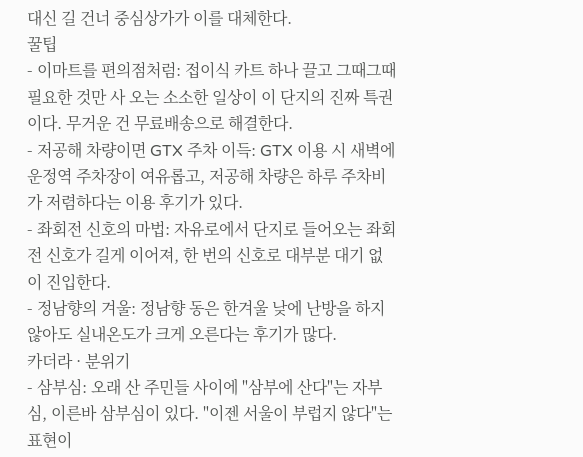대신 길 건너 중심상가가 이를 대체한다.
꿀팁
- 이마트를 편의점처럼: 접이식 카트 하나 끌고 그때그때 필요한 것만 사 오는 소소한 일상이 이 단지의 진짜 특권이다. 무거운 건 무료배송으로 해결한다.
- 저공해 차량이면 GTX 주차 이득: GTX 이용 시 새벽에 운정역 주차장이 여유롭고, 저공해 차량은 하루 주차비가 저렴하다는 이용 후기가 있다.
- 좌회전 신호의 마법: 자유로에서 단지로 들어오는 좌회전 신호가 길게 이어져, 한 번의 신호로 대부분 대기 없이 진입한다.
- 정남향의 겨울: 정남향 동은 한겨울 낮에 난방을 하지 않아도 실내온도가 크게 오른다는 후기가 많다.
카더라 · 분위기
- 삼부심: 오래 산 주민들 사이에 "삼부에 산다"는 자부심, 이른바 삼부심이 있다. "이젠 서울이 부럽지 않다"는 표현이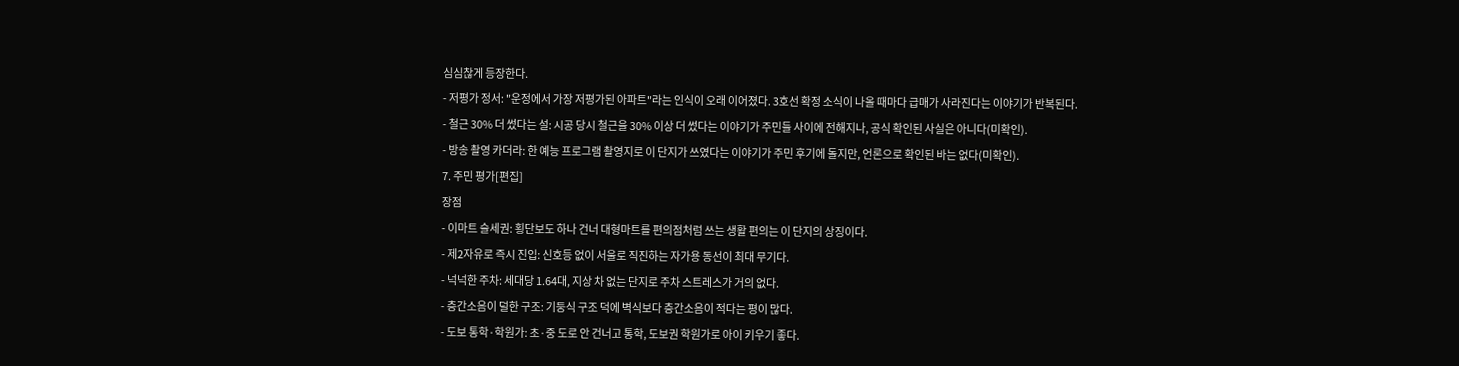심심찮게 등장한다.
- 저평가 정서: "운정에서 가장 저평가된 아파트"라는 인식이 오래 이어졌다. 3호선 확정 소식이 나올 때마다 급매가 사라진다는 이야기가 반복된다.
- 철근 30% 더 썼다는 설: 시공 당시 철근을 30% 이상 더 썼다는 이야기가 주민들 사이에 전해지나, 공식 확인된 사실은 아니다(미확인).
- 방송 촬영 카더라: 한 예능 프로그램 촬영지로 이 단지가 쓰였다는 이야기가 주민 후기에 돌지만, 언론으로 확인된 바는 없다(미확인).
7. 주민 평가[편집]
장점
- 이마트 슬세권: 횡단보도 하나 건너 대형마트를 편의점처럼 쓰는 생활 편의는 이 단지의 상징이다.
- 제2자유로 즉시 진입: 신호등 없이 서울로 직진하는 자가용 동선이 최대 무기다.
- 넉넉한 주차: 세대당 1.64대, 지상 차 없는 단지로 주차 스트레스가 거의 없다.
- 층간소음이 덜한 구조: 기둥식 구조 덕에 벽식보다 층간소음이 적다는 평이 많다.
- 도보 통학·학원가: 초·중 도로 안 건너고 통학, 도보권 학원가로 아이 키우기 좋다.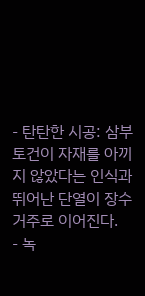- 탄탄한 시공: 삼부토건이 자재를 아끼지 않았다는 인식과 뛰어난 단열이 장수 거주로 이어진다.
- 녹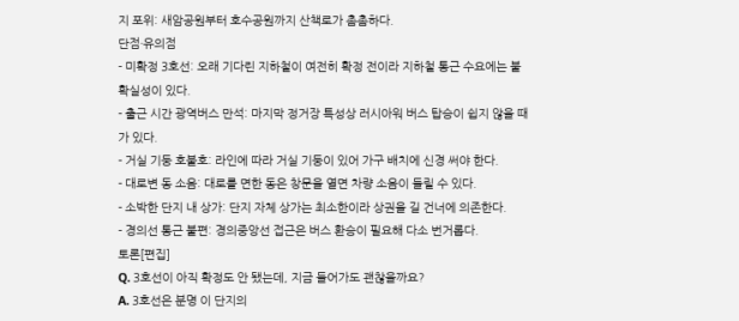지 포위: 새암공원부터 호수공원까지 산책로가 촘촘하다.
단점·유의점
- 미확정 3호선: 오래 기다린 지하철이 여전히 확정 전이라 지하철 통근 수요에는 불확실성이 있다.
- 출근 시간 광역버스 만석: 마지막 정거장 특성상 러시아워 버스 탑승이 쉽지 않을 때가 있다.
- 거실 기둥 호불호: 라인에 따라 거실 기둥이 있어 가구 배치에 신경 써야 한다.
- 대로변 동 소음: 대로를 면한 동은 창문을 열면 차량 소음이 들릴 수 있다.
- 소박한 단지 내 상가: 단지 자체 상가는 최소한이라 상권을 길 건너에 의존한다.
- 경의선 통근 불편: 경의중앙선 접근은 버스 환승이 필요해 다소 번거롭다.
토론[편집]
Q. 3호선이 아직 확정도 안 됐는데, 지금 들어가도 괜찮을까요?
A. 3호선은 분명 이 단지의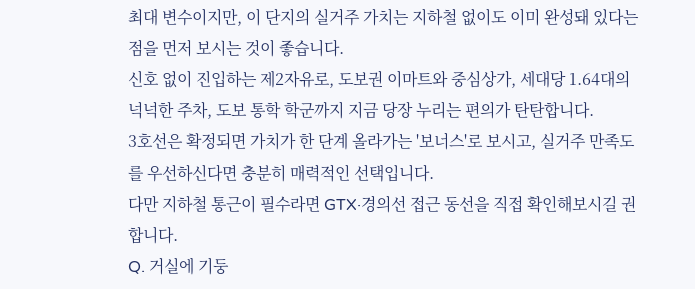최대 변수이지만, 이 단지의 실거주 가치는 지하철 없이도 이미 완성돼 있다는 점을 먼저 보시는 것이 좋습니다.
신호 없이 진입하는 제2자유로, 도보권 이마트와 중심상가, 세대당 1.64대의 넉넉한 주차, 도보 통학 학군까지 지금 당장 누리는 편의가 탄탄합니다.
3호선은 확정되면 가치가 한 단계 올라가는 '보너스'로 보시고, 실거주 만족도를 우선하신다면 충분히 매력적인 선택입니다.
다만 지하철 통근이 필수라면 GTX·경의선 접근 동선을 직접 확인해보시길 권합니다.
Q. 거실에 기둥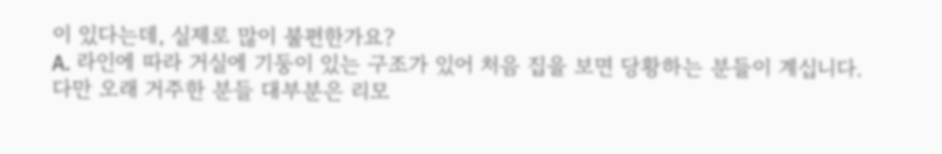이 있다는데, 실제로 많이 불편한가요?
A. 라인에 따라 거실에 기둥이 있는 구조가 있어 처음 집을 보면 당황하는 분들이 계십니다.
다만 오래 거주한 분들 대부분은 리모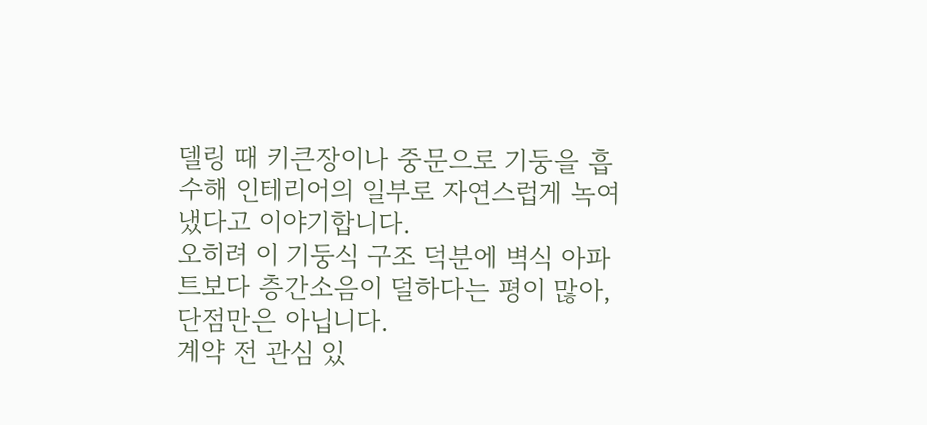델링 때 키큰장이나 중문으로 기둥을 흡수해 인테리어의 일부로 자연스럽게 녹여냈다고 이야기합니다.
오히려 이 기둥식 구조 덕분에 벽식 아파트보다 층간소음이 덜하다는 평이 많아, 단점만은 아닙니다.
계약 전 관심 있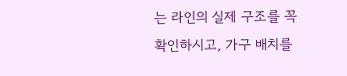는 라인의 실제 구조를 꼭 확인하시고, 가구 배치를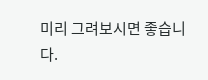미리 그려보시면 좋습니다.